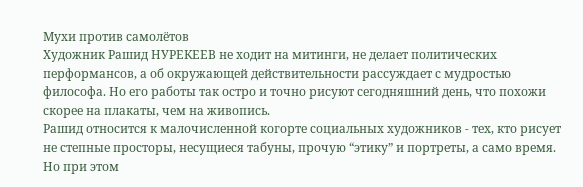Мухи против самолётов
Художник Рашид НУРЕКЕЕВ не ходит на митинги, не делает политических перформансов, а об окружающей действительности рассуждает с мудростью философа. Но его работы так остро и точно рисуют сегодняшний день, что похожи скорее на плакаты, чем на живопись.
Рашид относится к малочисленной когорте социальных художников - тех, кто рисует не степные просторы, несущиеся табуны, прочую “этику” и портреты, а само время. Но при этом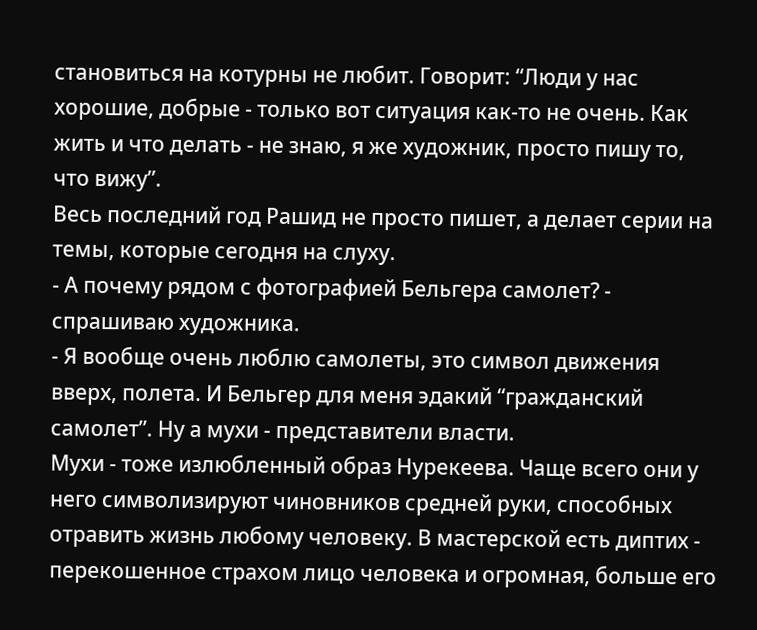становиться на котурны не любит. Говорит: “Люди у нас хорошие, добрые - только вот ситуация как-то не очень. Как жить и что делать - не знаю, я же художник, просто пишу то, что вижу”.
Весь последний год Рашид не просто пишет, а делает серии на темы, которые сегодня на слуху.
- А почему рядом с фотографией Бельгера самолет? - спрашиваю художника.
- Я вообще очень люблю самолеты, это символ движения вверх, полета. И Бельгер для меня эдакий “гражданский самолет”. Ну а мухи - представители власти.
Мухи - тоже излюбленный образ Нурекеева. Чаще всего они у него символизируют чиновников средней руки, способных отравить жизнь любому человеку. В мастерской есть диптих - перекошенное страхом лицо человека и огромная, больше его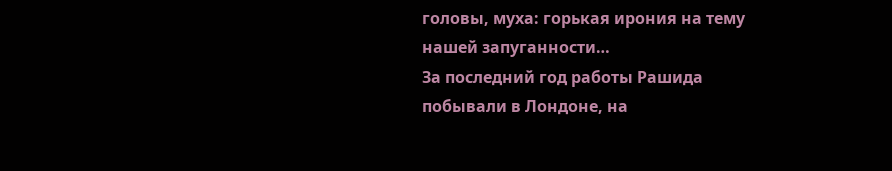головы, муха: горькая ирония на тему нашей запуганности…
За последний год работы Рашида побывали в Лондоне, на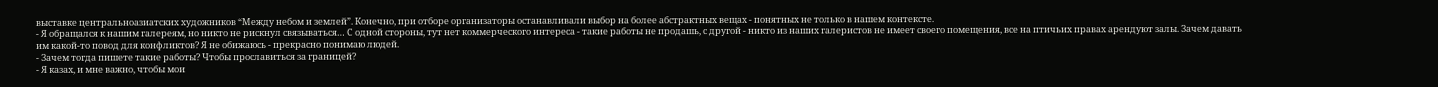выставке центральноазиатских художников “Между небом и землей”. Конечно, при отборе организаторы останавливали выбор на более абстрактных вещах - понятных не только в нашем контексте.
- Я обращался к нашим галереям, но никто не рискнул связываться… С одной стороны, тут нет коммерческого интереса - такие работы не продашь, с другой - никто из наших галеристов не имеет своего помещения, все на птичьих правах арендуют залы. Зачем давать им какой-то повод для конфликтов? Я не обижаюсь - прекрасно понимаю людей.
- Зачем тогда пишете такие работы? Чтобы прославиться за границей?
- Я казах, и мне важно, чтобы мои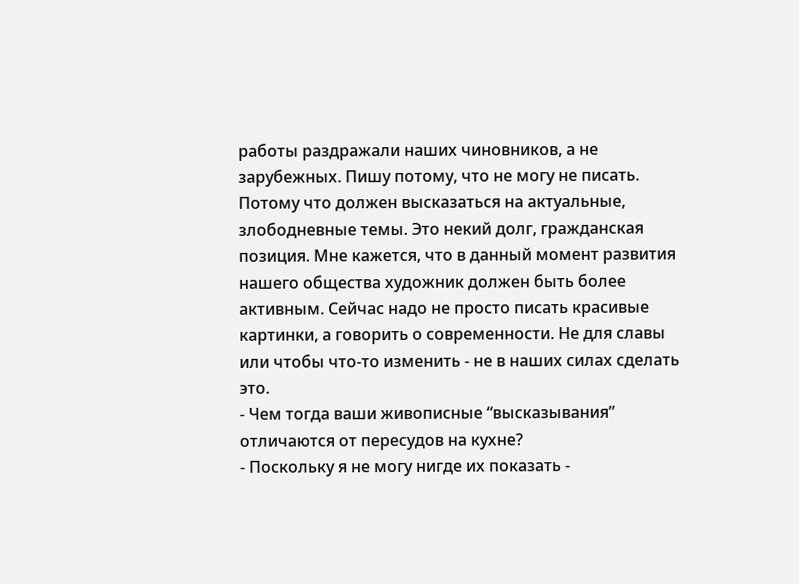работы раздражали наших чиновников, а не зарубежных. Пишу потому, что не могу не писать. Потому что должен высказаться на актуальные, злободневные темы. Это некий долг, гражданская позиция. Мне кажется, что в данный момент развития нашего общества художник должен быть более активным. Сейчас надо не просто писать красивые картинки, а говорить о современности. Не для славы или чтобы что-то изменить - не в наших силах сделать это.
- Чем тогда ваши живописные “высказывания” отличаются от пересудов на кухне?
- Поскольку я не могу нигде их показать -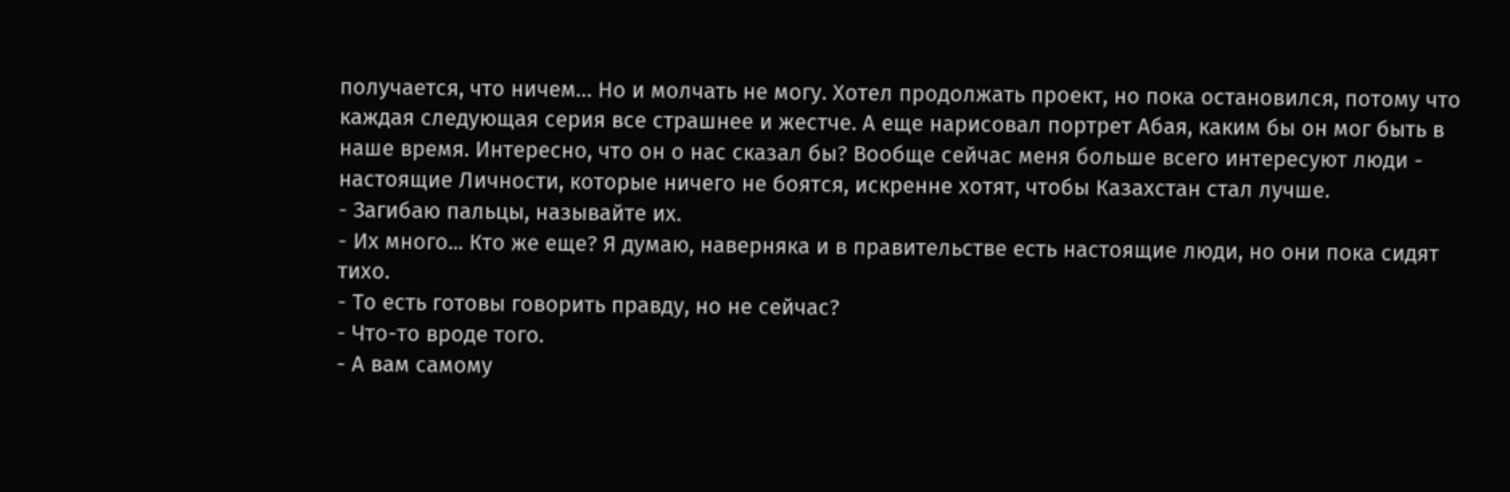получается, что ничем… Но и молчать не могу. Хотел продолжать проект, но пока остановился, потому что каждая следующая серия все страшнее и жестче. А еще нарисовал портрет Абая, каким бы он мог быть в наше время. Интересно, что он о нас сказал бы? Вообще сейчас меня больше всего интересуют люди - настоящие Личности, которые ничего не боятся, искренне хотят, чтобы Казахстан стал лучше.
- Загибаю пальцы, называйте их.
- Их много... Кто же еще? Я думаю, наверняка и в правительстве есть настоящие люди, но они пока сидят тихо.
- То есть готовы говорить правду, но не сейчас?
- Что-то вроде того.
- А вам самому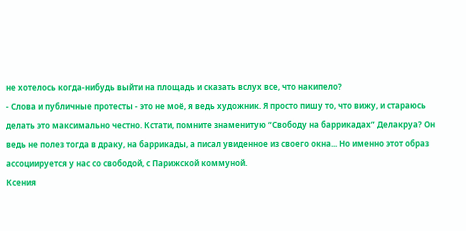не хотелось когда-нибудь выйти на площадь и сказать вслух все, что накипело?
- Слова и публичные протесты - это не моё, я ведь художник. Я просто пишу то, что вижу, и стараюсь делать это максимально честно. Кстати, помните знаменитую “Свободу на баррикадах” Делакруа? Он ведь не полез тогда в драку, на баррикады, а писал увиденное из своего окна... Но именно этот образ ассоциируется у нас со свободой, с Парижской коммуной.
Ксения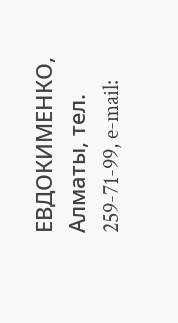ЕВДОКИМЕНКО, Алматы, тел. 259-71-99, e-mail: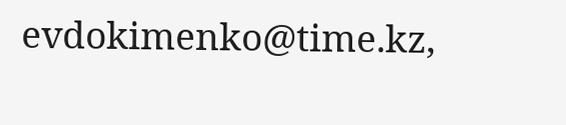evdokimenko@time.kz,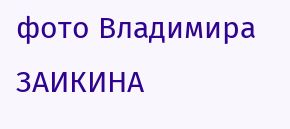фото Владимира ЗАИКИНА